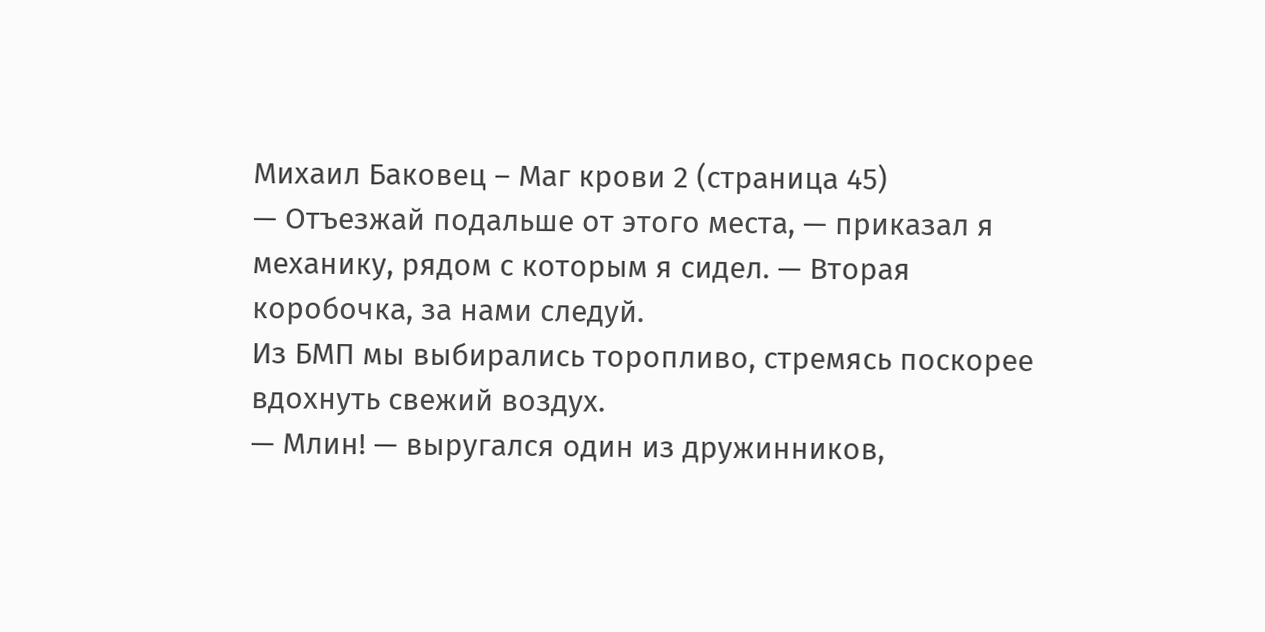Михаил Баковец – Маг крови 2 (страница 45)
— Отъезжай подальше от этого места, — приказал я механику, рядом с которым я сидел. — Вторая коробочка, за нами следуй.
Из БМП мы выбирались торопливо, стремясь поскорее вдохнуть свежий воздух.
— Млин! — выругался один из дружинников,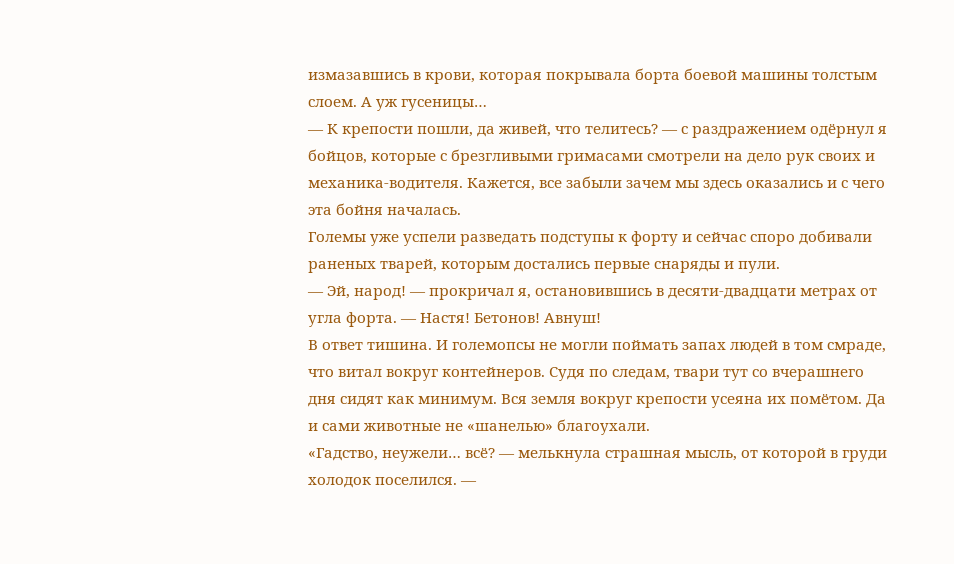измазавшись в крови, которая покрывала борта боевой машины толстым слоем. А уж гусеницы…
— К крепости пошли, да живей, что телитесь? — с раздражением одёрнул я бойцов, которые с брезгливыми гримасами смотрели на дело рук своих и механика-водителя. Кажется, все забыли зачем мы здесь оказались и с чего эта бойня началась.
Големы уже успели разведать подступы к форту и сейчас споро добивали раненых тварей, которым достались первые снаряды и пули.
— Эй, народ! — прокричал я, остановившись в десяти-двадцати метрах от угла форта. — Настя! Бетонов! Авнуш!
В ответ тишина. И големопсы не могли поймать запах людей в том смраде, что витал вокруг контейнеров. Судя по следам, твари тут со вчерашнего дня сидят как минимум. Вся земля вокруг крепости усеяна их помётом. Да и сами животные не «шанелью» благоухали.
«Гадство, неужели… всё? — мелькнула страшная мысль, от которой в груди холодок поселился. —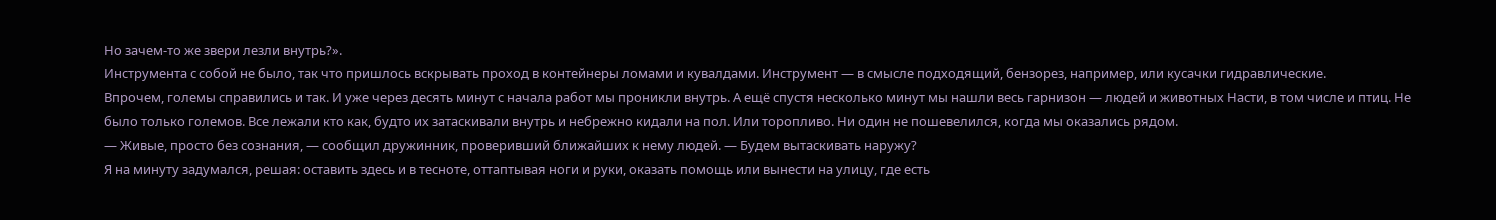Но зачем-то же звери лезли внутрь?».
Инструмента с собой не было, так что пришлось вскрывать проход в контейнеры ломами и кувалдами. Инструмент — в смысле подходящий, бензорез, например, или кусачки гидравлические.
Впрочем, големы справились и так. И уже через десять минут с начала работ мы проникли внутрь. А ещё спустя несколько минут мы нашли весь гарнизон — людей и животных Насти, в том числе и птиц. Не было только големов. Все лежали кто как, будто их затаскивали внутрь и небрежно кидали на пол. Или торопливо. Ни один не пошевелился, когда мы оказались рядом.
— Живые, просто без сознания, — сообщил дружинник, проверивший ближайших к нему людей. — Будем вытаскивать наружу?
Я на минуту задумался, решая: оставить здесь и в тесноте, оттаптывая ноги и руки, оказать помощь или вынести на улицу, где есть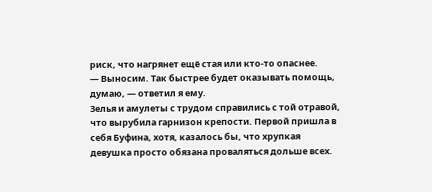риск, что нагрянет ещё стая или кто-то опаснее.
— Выносим. Так быстрее будет оказывать помощь, думаю, — ответил я ему.
Зелья и амулеты с трудом справились с той отравой, что вырубила гарнизон крепости. Первой пришла в себя Буфина, хотя, казалось бы, что хрупкая девушка просто обязана проваляться дольше всех.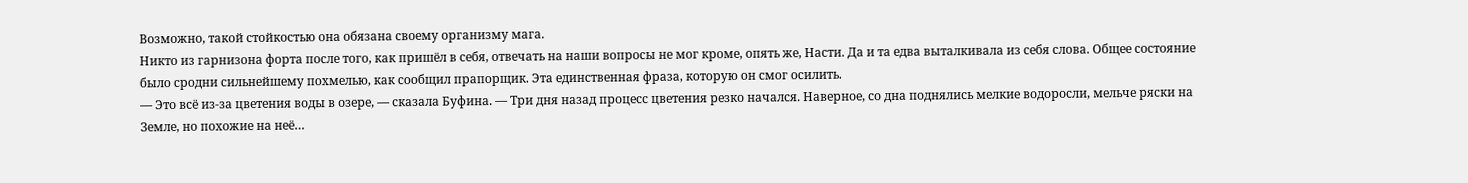Возможно, такой стойкостью она обязана своему организму мага.
Никто из гарнизона форта после того, как пришёл в себя, отвечать на наши вопросы не мог кроме, опять же, Насти. Да и та едва выталкивала из себя слова. Общее состояние было сродни сильнейшему похмелью, как сообщил прапорщик. Эта единственная фраза, которую он смог осилить.
— Это всё из-за цветения воды в озере, — сказала Буфина. — Три дня назад процесс цветения резко начался. Наверное, со дна поднялись мелкие водоросли, мельче ряски на Земле, но похожие на неё…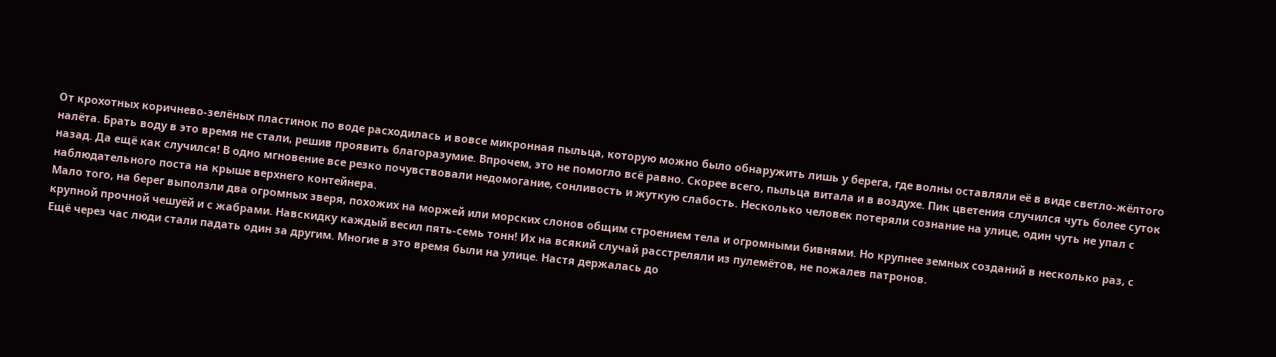От крохотных коричнево-зелёных пластинок по воде расходилась и вовсе микронная пыльца, которую можно было обнаружить лишь у берега, где волны оставляли её в виде светло-жёлтого налёта. Брать воду в это время не стали, решив проявить благоразумие. Впрочем, это не помогло всё равно. Скорее всего, пыльца витала и в воздухе. Пик цветения случился чуть более суток назад. Да ещё как случился! В одно мгновение все резко почувствовали недомогание, сонливость и жуткую слабость. Несколько человек потеряли сознание на улице, один чуть не упал с наблюдательного поста на крыше верхнего контейнера.
Мало того, на берег выползли два огромных зверя, похожих на моржей или морских слонов общим строением тела и огромными бивнями. Но крупнее земных созданий в несколько раз, с крупной прочной чешуёй и с жабрами. Навскидку каждый весил пять-семь тонн! Их на всякий случай расстреляли из пулемётов, не пожалев патронов.
Ещё через час люди стали падать один за другим. Многие в это время были на улице. Настя держалась до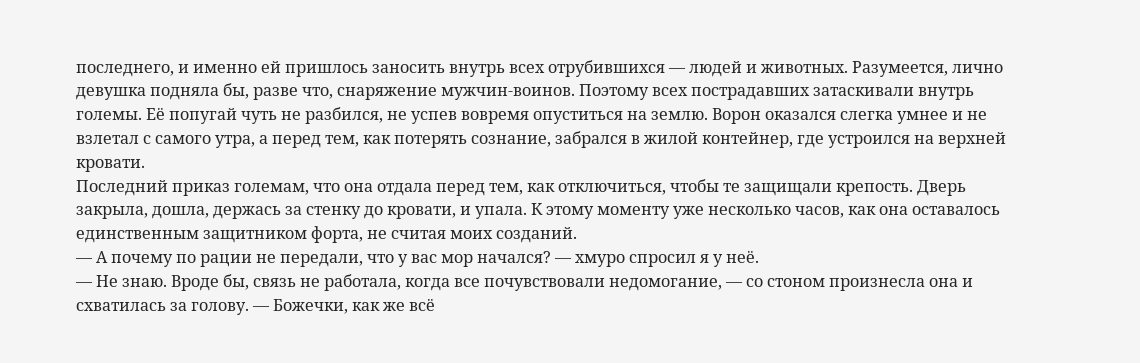последнего, и именно ей пришлось заносить внутрь всех отрубившихся — людей и животных. Разумеется, лично девушка подняла бы, разве что, снаряжение мужчин-воинов. Поэтому всех пострадавших затаскивали внутрь големы. Её попугай чуть не разбился, не успев вовремя опуститься на землю. Ворон оказался слегка умнее и не взлетал с самого утра, а перед тем, как потерять сознание, забрался в жилой контейнер, где устроился на верхней кровати.
Последний приказ големам, что она отдала перед тем, как отключиться, чтобы те защищали крепость. Дверь закрыла, дошла, держась за стенку до кровати, и упала. К этому моменту уже несколько часов, как она оставалось единственным защитником форта, не считая моих созданий.
— А почему по рации не передали, что у вас мор начался? — хмуро спросил я у неё.
— Не знаю. Вроде бы, связь не работала, когда все почувствовали недомогание, — со стоном произнесла она и схватилась за голову. — Божечки, как же всё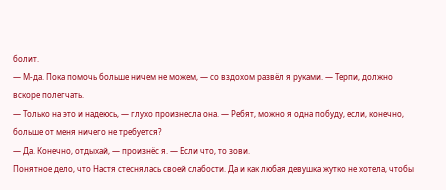болит.
— М-да. Пока помочь больше ничем не можем, — со вздохом развёл я руками. — Терпи, должно вскоре полегчать.
— Только на это и надеюсь, — глухо произнесла она. — Ребят, можно я одна побуду, если, конечно, больше от меня ничего не требуется?
— Да. Конечно, отдыхай, — произнёс я. — Если что, то зови.
Понятное дело, что Настя стеснялась своей слабости. Да и как любая девушка жутко не хотела, чтобы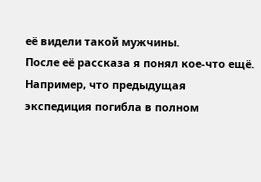её видели такой мужчины.
После её рассказа я понял кое-что ещё. Например, что предыдущая экспедиция погибла в полном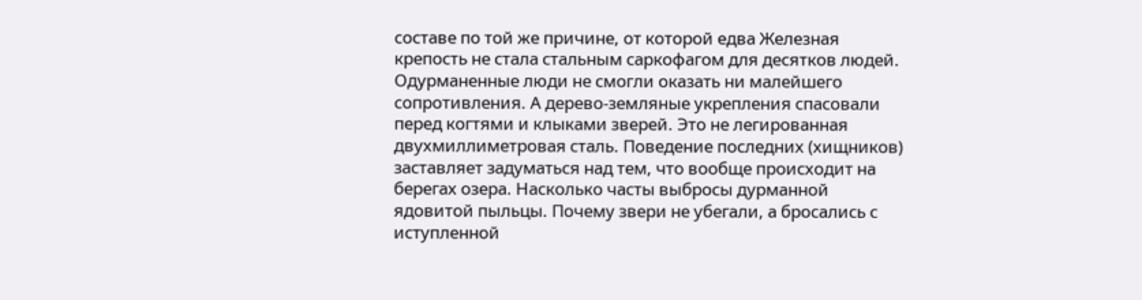составе по той же причине, от которой едва Железная крепость не стала стальным саркофагом для десятков людей. Одурманенные люди не смогли оказать ни малейшего сопротивления. А дерево-земляные укрепления спасовали перед когтями и клыками зверей. Это не легированная двухмиллиметровая сталь. Поведение последних (хищников) заставляет задуматься над тем, что вообще происходит на берегах озера. Насколько часты выбросы дурманной ядовитой пыльцы. Почему звери не убегали, а бросались с иступленной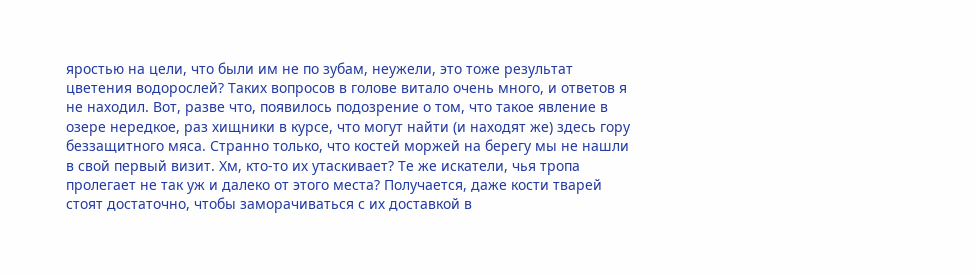яростью на цели, что были им не по зубам, неужели, это тоже результат цветения водорослей? Таких вопросов в голове витало очень много, и ответов я не находил. Вот, разве что, появилось подозрение о том, что такое явление в озере нередкое, раз хищники в курсе, что могут найти (и находят же) здесь гору беззащитного мяса. Странно только, что костей моржей на берегу мы не нашли в свой первый визит. Хм, кто-то их утаскивает? Те же искатели, чья тропа пролегает не так уж и далеко от этого места? Получается, даже кости тварей стоят достаточно, чтобы заморачиваться с их доставкой в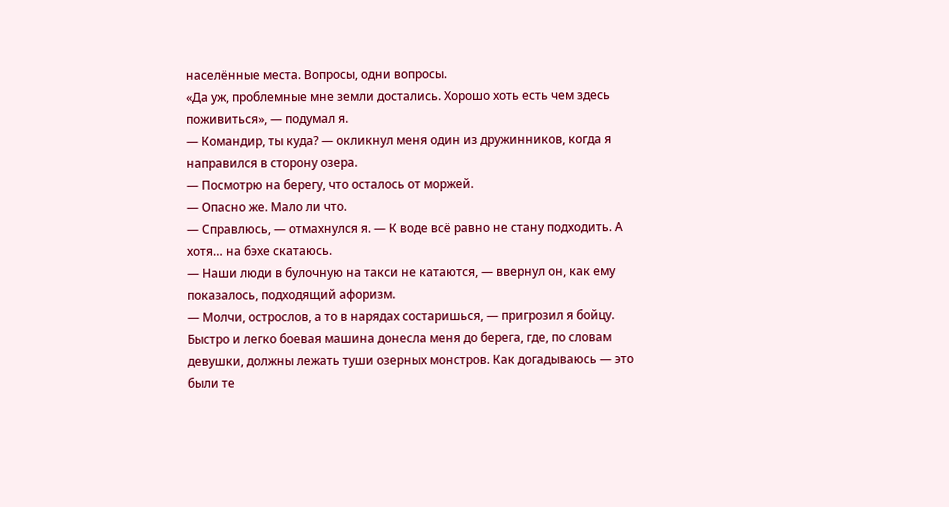населённые места. Вопросы, одни вопросы.
«Да уж, проблемные мне земли достались. Хорошо хоть есть чем здесь поживиться», — подумал я.
— Командир, ты куда? — окликнул меня один из дружинников, когда я направился в сторону озера.
— Посмотрю на берегу, что осталось от моржей.
— Опасно же. Мало ли что.
— Справлюсь, — отмахнулся я. — К воде всё равно не стану подходить. А хотя… на бэхе скатаюсь.
— Наши люди в булочную на такси не катаются, — ввернул он, как ему показалось, подходящий афоризм.
— Молчи, острослов, а то в нарядах состаришься, — пригрозил я бойцу.
Быстро и легко боевая машина донесла меня до берега, где, по словам девушки, должны лежать туши озерных монстров. Как догадываюсь — это были те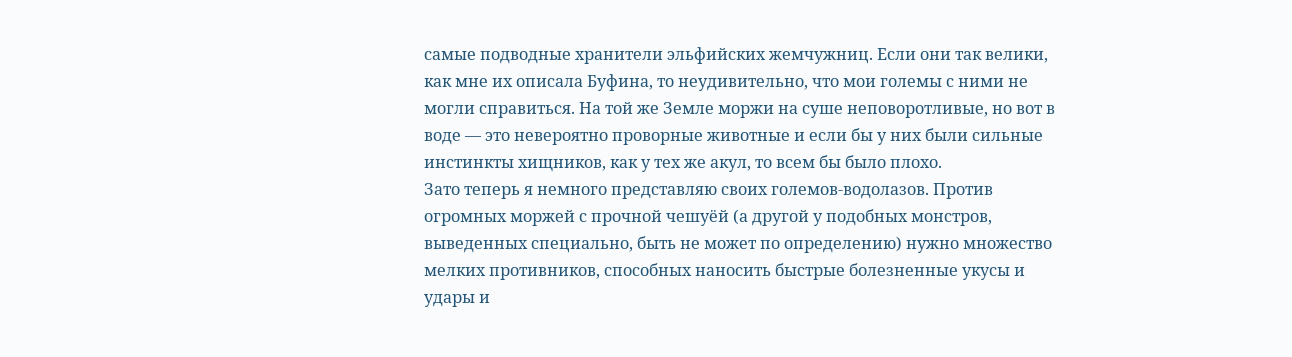самые подводные хранители эльфийских жемчужниц. Если они так велики, как мне их описала Буфина, то неудивительно, что мои големы с ними не могли справиться. На той же Земле моржи на суше неповоротливые, но вот в воде — это невероятно проворные животные и если бы у них были сильные инстинкты хищников, как у тех же акул, то всем бы было плохо.
Зато теперь я немного представляю своих големов-водолазов. Против огромных моржей с прочной чешуёй (а другой у подобных монстров, выведенных специально, быть не может по определению) нужно множество мелких противников, способных наносить быстрые болезненные укусы и удары и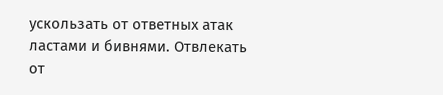ускользать от ответных атак ластами и бивнями. Отвлекать от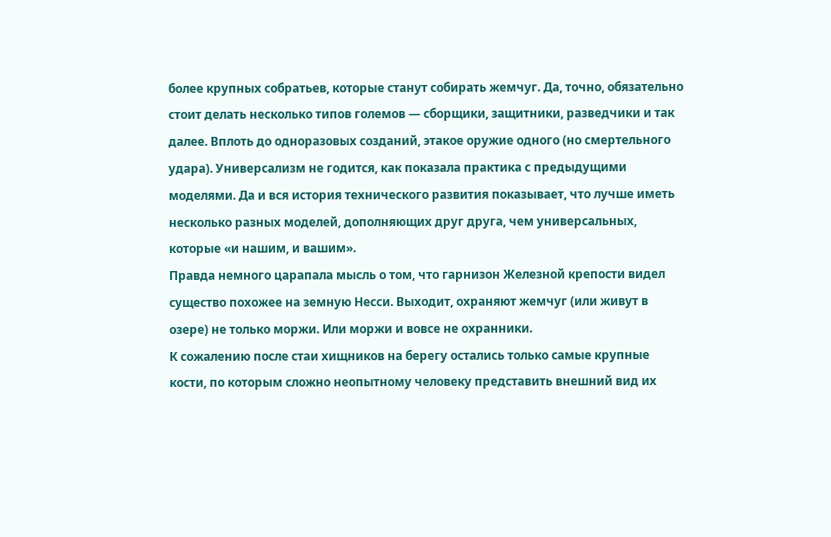более крупных собратьев, которые станут собирать жемчуг. Да, точно, обязательно стоит делать несколько типов големов — сборщики, защитники, разведчики и так далее. Вплоть до одноразовых созданий, этакое оружие одного (но смертельного удара). Универсализм не годится, как показала практика с предыдущими моделями. Да и вся история технического развития показывает, что лучше иметь несколько разных моделей, дополняющих друг друга, чем универсальных, которые «и нашим, и вашим».
Правда немного царапала мысль о том, что гарнизон Железной крепости видел существо похожее на земную Несси. Выходит, охраняют жемчуг (или живут в озере) не только моржи. Или моржи и вовсе не охранники.
К сожалению после стаи хищников на берегу остались только самые крупные кости, по которым сложно неопытному человеку представить внешний вид их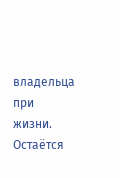владельца при жизни. Остаётся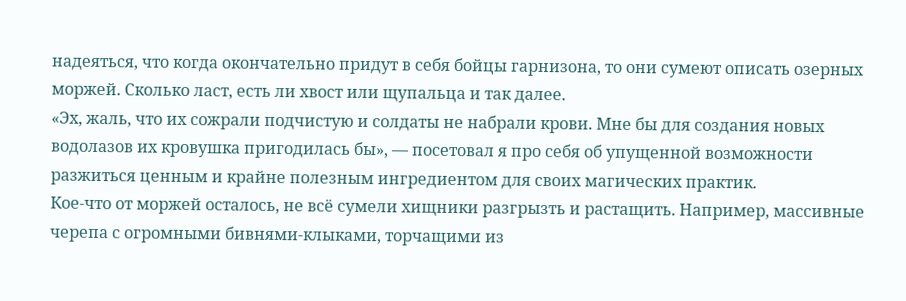надеяться, что когда окончательно придут в себя бойцы гарнизона, то они сумеют описать озерных моржей. Сколько ласт, есть ли хвост или щупальца и так далее.
«Эх, жаль, что их сожрали подчистую и солдаты не набрали крови. Мне бы для создания новых водолазов их кровушка пригодилась бы», — посетовал я про себя об упущенной возможности разжиться ценным и крайне полезным ингредиентом для своих магических практик.
Кое-что от моржей осталось, не всё сумели хищники разгрызть и растащить. Например, массивные черепа с огромными бивнями-клыками, торчащими из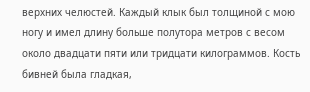верхних челюстей. Каждый клык был толщиной с мою ногу и имел длину больше полутора метров с весом около двадцати пяти или тридцати килограммов. Кость бивней была гладкая,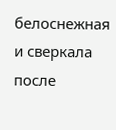белоснежная и сверкала после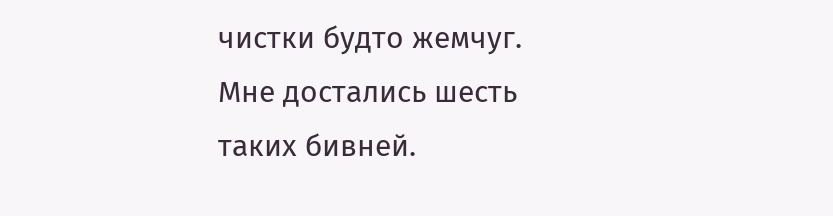чистки будто жемчуг. Мне достались шесть таких бивней.